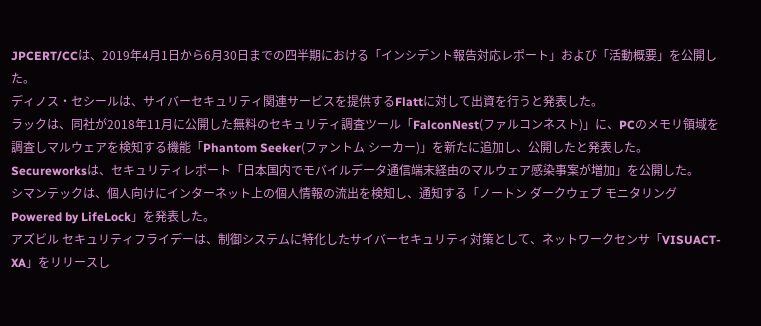JPCERT/CCは、2019年4月1日から6月30日までの四半期における「インシデント報告対応レポート」および「活動概要」を公開した。
ディノス・セシールは、サイバーセキュリティ関連サービスを提供するFlattに対して出資を行うと発表した。
ラックは、同社が2018年11月に公開した無料のセキュリティ調査ツール「FalconNest(ファルコンネスト)」に、PCのメモリ領域を調査しマルウェアを検知する機能「Phantom Seeker(ファントム シーカー)」を新たに追加し、公開したと発表した。
Secureworksは、セキュリティレポート「日本国内でモバイルデータ通信端末経由のマルウェア感染事案が増加」を公開した。
シマンテックは、個人向けにインターネット上の個人情報の流出を検知し、通知する「ノートン ダークウェブ モニタリング Powered by LifeLock」を発表した。
アズビル セキュリティフライデーは、制御システムに特化したサイバーセキュリティ対策として、ネットワークセンサ「VISUACT-XA」をリリースし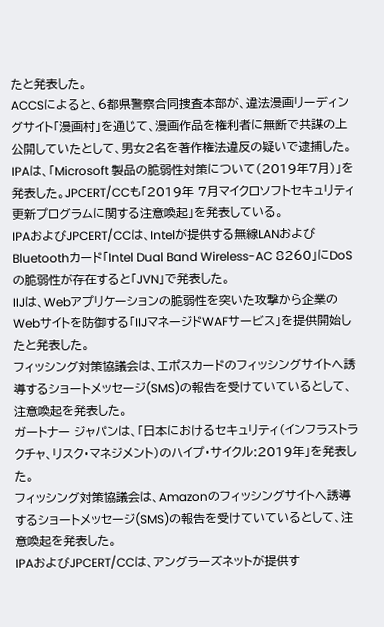たと発表した。
ACCSによると、6都県警察合同捜査本部が、違法漫画リーディングサイト「漫画村」を通じて、漫画作品を権利者に無断で共謀の上公開していたとして、男女2名を著作権法違反の疑いで逮捕した。
IPAは、「Microsoft 製品の脆弱性対策について(2019年7月)」を発表した。JPCERT/CCも「2019年 7月マイクロソフトセキュリティ更新プログラムに関する注意喚起」を発表している。
IPAおよびJPCERT/CCは、Intelが提供する無線LANおよびBluetoothカード「Intel Dual Band Wireless-AC 8260」にDoSの脆弱性が存在すると「JVN」で発表した。
IIJは、Webアプリケーションの脆弱性を突いた攻撃から企業のWebサイトを防御する「IIJマネージドWAFサービス」を提供開始したと発表した。
フィッシング対策協議会は、エポスカードのフィッシングサイトへ誘導するショートメッセージ(SMS)の報告を受けていているとして、注意喚起を発表した。
ガートナー ジャパンは、「日本におけるセキュリティ(インフラストラクチャ、リスク・マネジメント)のハイプ・サイクル:2019年」を発表した。
フィッシング対策協議会は、Amazonのフィッシングサイトへ誘導するショートメッセージ(SMS)の報告を受けていているとして、注意喚起を発表した。
IPAおよびJPCERT/CCは、アングラーズネットが提供す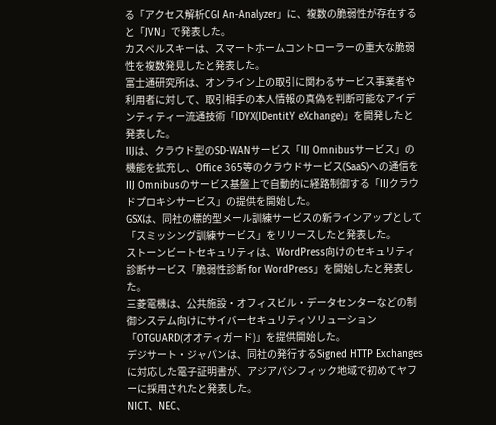る「アクセス解析CGI An-Analyzer」に、複数の脆弱性が存在すると「JVN」で発表した。
カスペルスキーは、スマートホームコントローラーの重大な脆弱性を複数発見したと発表した。
富士通研究所は、オンライン上の取引に関わるサービス事業者や利用者に対して、取引相手の本人情報の真偽を判断可能なアイデンティティー流通技術「IDYX(IDentitY eXchange)」を開発したと発表した。
IIJは、クラウド型のSD-WANサービス「IIJ Omnibusサービス」の機能を拡充し、Office 365等のクラウドサービス(SaaS)への通信をIIJ Omnibusのサービス基盤上で自動的に経路制御する「IIJクラウドプロキシサービス」の提供を開始した。
GSXは、同社の標的型メール訓練サービスの新ラインアップとして「スミッシング訓練サービス」をリリースしたと発表した。
ストーンビートセキュリティは、WordPress向けのセキュリティ診断サービス「脆弱性診断 for WordPress」を開始したと発表した。
三菱電機は、公共施設・オフィスビル・データセンターなどの制御システム向けにサイバーセキュリティソリューション「OTGUARD(オオティガード)」を提供開始した。
デジサート・ジャパンは、同社の発行するSigned HTTP Exchangesに対応した電子証明書が、アジアパシフィック地域で初めてヤフーに採用されたと発表した。
NICT、NEC、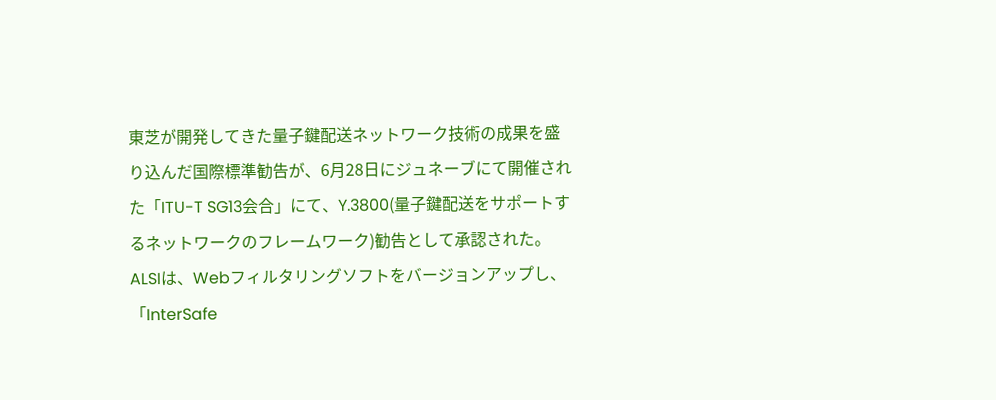東芝が開発してきた量子鍵配送ネットワーク技術の成果を盛り込んだ国際標準勧告が、6月28日にジュネーブにて開催された「ITU-T SG13会合」にて、Y.3800(量子鍵配送をサポートするネットワークのフレームワーク)勧告として承認された。
ALSIは、Webフィルタリングソフトをバージョンアップし、「InterSafe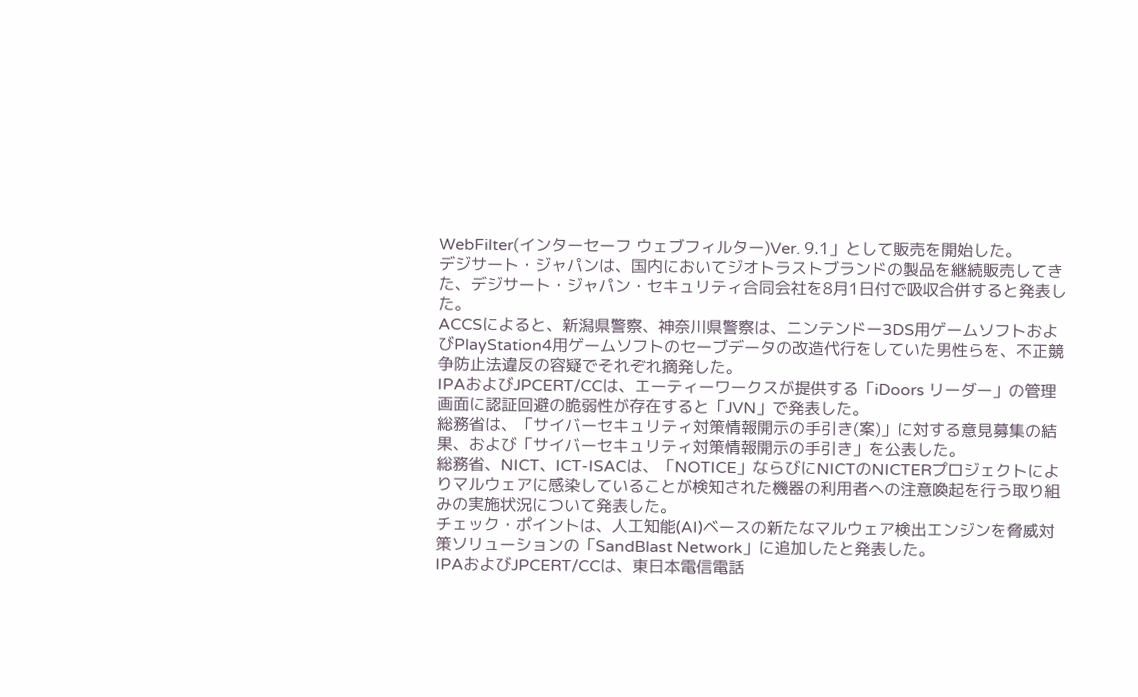WebFilter(インターセーフ ウェブフィルター)Ver. 9.1」として販売を開始した。
デジサート・ジャパンは、国内においてジオトラストブランドの製品を継続販売してきた、デジサート・ジャパン・セキュリティ合同会社を8月1日付で吸収合併すると発表した。
ACCSによると、新潟県警察、神奈川県警察は、ニンテンドー3DS用ゲームソフトおよびPlayStation4用ゲームソフトのセーブデータの改造代行をしていた男性らを、不正競争防止法違反の容疑でそれぞれ摘発した。
IPAおよびJPCERT/CCは、エーティーワークスが提供する「iDoors リーダー」の管理画面に認証回避の脆弱性が存在すると「JVN」で発表した。
総務省は、「サイバーセキュリティ対策情報開示の手引き(案)」に対する意見募集の結果、および「サイバーセキュリティ対策情報開示の手引き」を公表した。
総務省、NICT、ICT-ISACは、「NOTICE」ならびにNICTのNICTERプロジェクトによりマルウェアに感染していることが検知された機器の利用者への注意喚起を行う取り組みの実施状況について発表した。
チェック・ポイントは、人工知能(AI)ベースの新たなマルウェア検出エンジンを脅威対策ソリューションの「SandBlast Network」に追加したと発表した。
IPAおよびJPCERT/CCは、東日本電信電話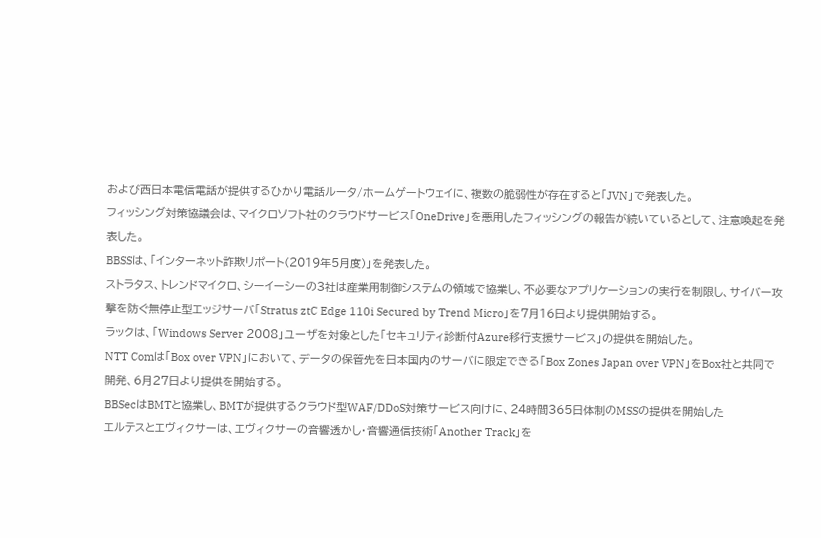および西日本電信電話が提供するひかり電話ルータ/ホームゲートウェイに、複数の脆弱性が存在すると「JVN」で発表した。
フィッシング対策協議会は、マイクロソフト社のクラウドサービス「OneDrive」を悪用したフィッシングの報告が続いているとして、注意喚起を発表した。
BBSSは、「インターネット詐欺リポート(2019年5月度)」を発表した。
ストラタス、トレンドマイクロ、シーイーシーの3社は産業用制御システムの領域で協業し、不必要なアプリケーションの実行を制限し、サイバー攻撃を防ぐ無停止型エッジサーバ「Stratus ztC Edge 110i Secured by Trend Micro」を7月16日より提供開始する。
ラックは、「Windows Server 2008」ユーザを対象とした「セキュリティ診断付Azure移行支援サービス」の提供を開始した。
NTT Comは「Box over VPN」において、データの保管先を日本国内のサーバに限定できる「Box Zones Japan over VPN」をBox社と共同で開発、6月27日より提供を開始する。
BBSecはBMTと協業し、BMTが提供するクラウド型WAF/DDoS対策サービス向けに、24時間365日体制のMSSの提供を開始した
エルテスとエヴィクサーは、エヴィクサーの音響透かし・音響通信技術「Another Track」を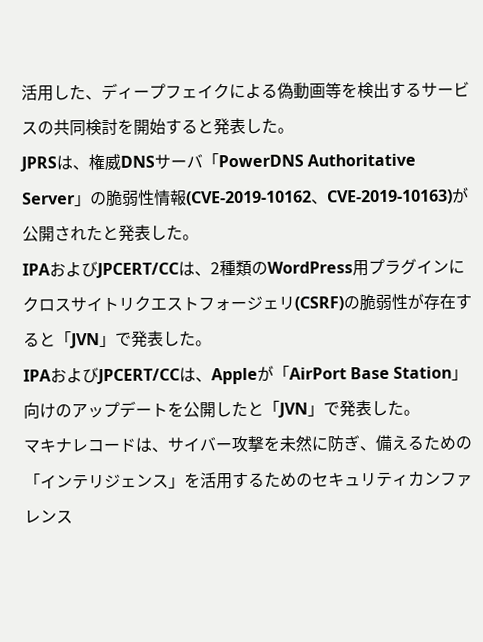活用した、ディープフェイクによる偽動画等を検出するサービスの共同検討を開始すると発表した。
JPRSは、権威DNSサーバ「PowerDNS Authoritative Server」の脆弱性情報(CVE-2019-10162、CVE-2019-10163)が公開されたと発表した。
IPAおよびJPCERT/CCは、2種類のWordPress用プラグインにクロスサイトリクエストフォージェリ(CSRF)の脆弱性が存在すると「JVN」で発表した。
IPAおよびJPCERT/CCは、Appleが「AirPort Base Station」向けのアップデートを公開したと「JVN」で発表した。
マキナレコードは、サイバー攻撃を未然に防ぎ、備えるための「インテリジェンス」を活用するためのセキュリティカンファレンス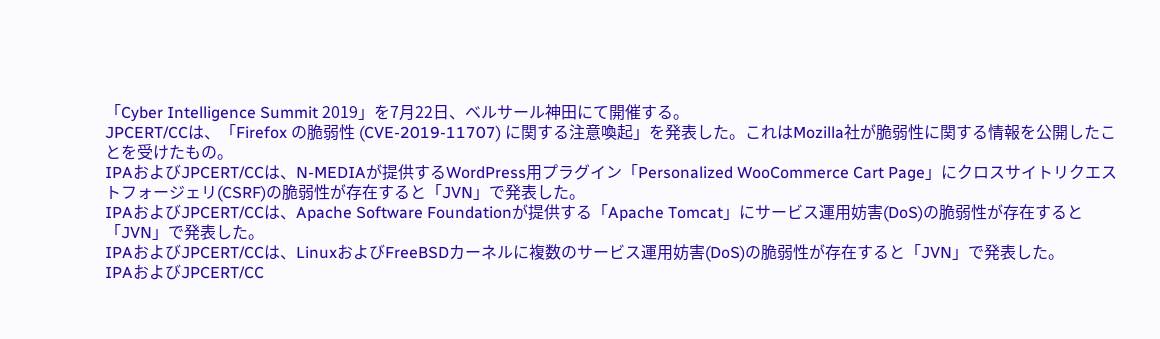「Cyber Intelligence Summit 2019」を7月22日、ベルサール神田にて開催する。
JPCERT/CCは、「Firefox の脆弱性 (CVE-2019-11707) に関する注意喚起」を発表した。これはMozilla社が脆弱性に関する情報を公開したことを受けたもの。
IPAおよびJPCERT/CCは、N-MEDIAが提供するWordPress用プラグイン「Personalized WooCommerce Cart Page」にクロスサイトリクエストフォージェリ(CSRF)の脆弱性が存在すると「JVN」で発表した。
IPAおよびJPCERT/CCは、Apache Software Foundationが提供する「Apache Tomcat」にサービス運用妨害(DoS)の脆弱性が存在すると「JVN」で発表した。
IPAおよびJPCERT/CCは、LinuxおよびFreeBSDカーネルに複数のサービス運用妨害(DoS)の脆弱性が存在すると「JVN」で発表した。
IPAおよびJPCERT/CC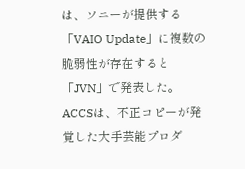は、ソニーが提供する「VAIO Update」に複数の脆弱性が存在すると「JVN」で発表した。
ACCSは、不正コピーが発覚した大手芸能プロダ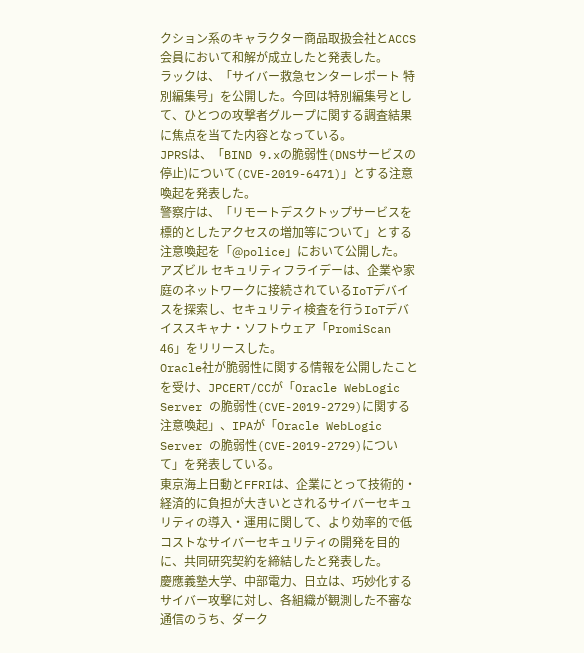クション系のキャラクター商品取扱会社とACCS会員において和解が成立したと発表した。
ラックは、「サイバー救急センターレポート 特別編集号」を公開した。今回は特別編集号として、ひとつの攻撃者グループに関する調査結果に焦点を当てた内容となっている。
JPRSは、「BIND 9.xの脆弱性(DNSサービスの停止)について(CVE-2019-6471)」とする注意喚起を発表した。
警察庁は、「リモートデスクトップサービスを標的としたアクセスの増加等について」とする注意喚起を「@police」において公開した。
アズビル セキュリティフライデーは、企業や家庭のネットワークに接続されているIoTデバイスを探索し、セキュリティ検査を行うIoTデバイススキャナ・ソフトウェア「PromiScan 46」をリリースした。
Oracle社が脆弱性に関する情報を公開したことを受け、JPCERT/CCが「Oracle WebLogic Server の脆弱性(CVE-2019-2729)に関する注意喚起」、IPAが「Oracle WebLogic Server の脆弱性(CVE-2019-2729)について」を発表している。
東京海上日動とFFRIは、企業にとって技術的・経済的に負担が大きいとされるサイバーセキュリティの導入・運用に関して、より効率的で低コストなサイバーセキュリティの開発を目的に、共同研究契約を締結したと発表した。
慶應義塾大学、中部電力、日立は、巧妙化するサイバー攻撃に対し、各組織が観測した不審な通信のうち、ダーク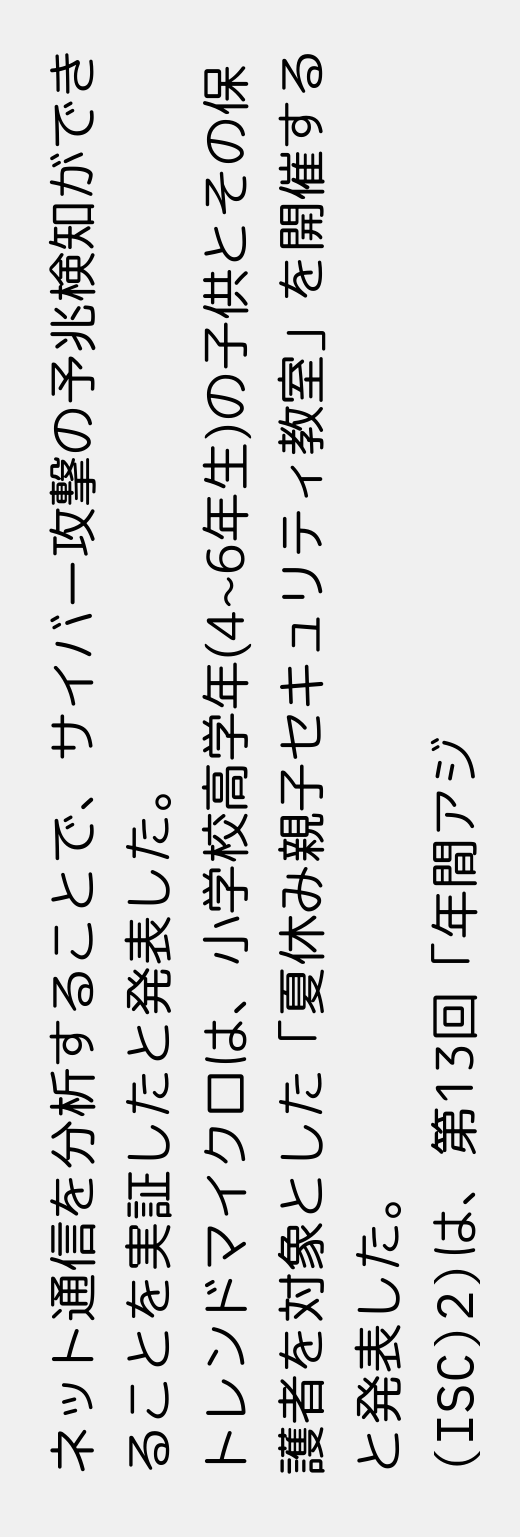ネット通信を分析することで、サイバー攻撃の予兆検知ができることを実証したと発表した。
トレンドマイクロは、小学校高学年(4~6年生)の子供とその保護者を対象とした「夏休み親子セキュリティ教室」を開催すると発表した。
(ISC)2)は、第13回「年間アジ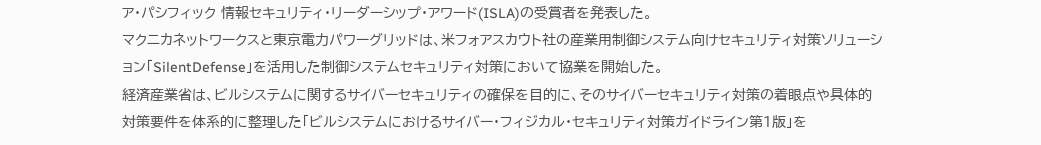ア・パシフィック 情報セキュリティ・リーダーシップ・アワード(ISLA)の受賞者を発表した。
マクニカネットワークスと東京電力パワーグリッドは、米フォアスカウト社の産業用制御システム向けセキュリティ対策ソリューション「SilentDefense」を活用した制御システムセキュリティ対策において協業を開始した。
経済産業省は、ビルシステムに関するサイバーセキュリティの確保を目的に、そのサイバーセキュリティ対策の着眼点や具体的対策要件を体系的に整理した「ビルシステムにおけるサイバー・フィジカル・セキュリティ対策ガイドライン第1版」を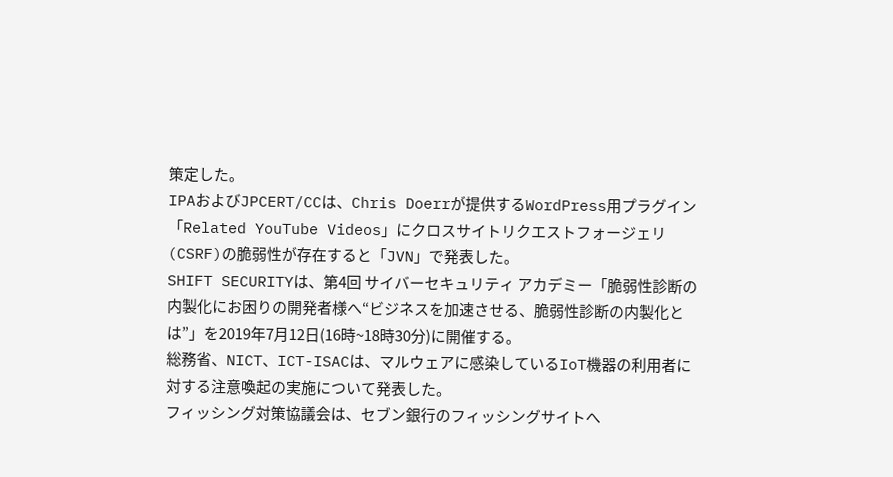策定した。
IPAおよびJPCERT/CCは、Chris Doerrが提供するWordPress用プラグイン「Related YouTube Videos」にクロスサイトリクエストフォージェリ(CSRF)の脆弱性が存在すると「JVN」で発表した。
SHIFT SECURITYは、第4回 サイバーセキュリティ アカデミー「脆弱性診断の内製化にお困りの開発者様へ“ビジネスを加速させる、脆弱性診断の内製化とは”」を2019年7月12日(16時~18時30分)に開催する。
総務省、NICT、ICT-ISACは、マルウェアに感染しているIoT機器の利用者に対する注意喚起の実施について発表した。
フィッシング対策協議会は、セブン銀行のフィッシングサイトへ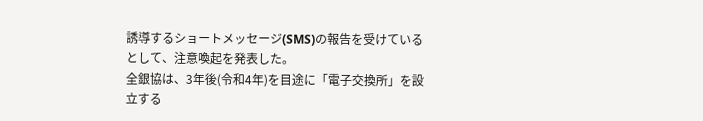誘導するショートメッセージ(SMS)の報告を受けているとして、注意喚起を発表した。
全銀協は、3年後(令和4年)を目途に「電子交換所」を設立する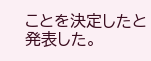ことを決定したと発表した。